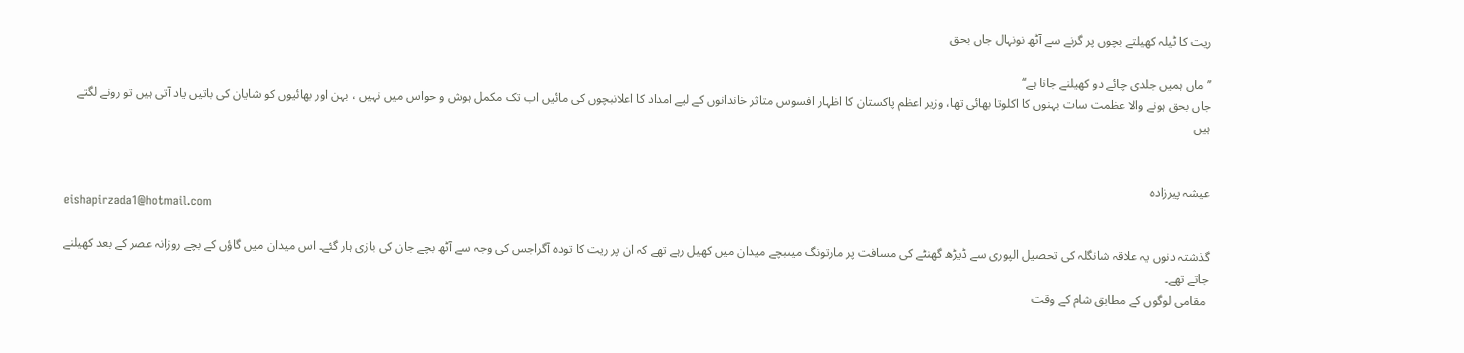ریت کا ٹیلہ کھیلتے بچوں پر گرنے سے آٹھ نونہال جاں بحق

’’ماں ہمیں جلدی چائے دو کھیلنے جانا ہے‘‘
جاں بحق ہونے والا عظمت سات بہنوں کا اکلوتا بھائی تھا، وزیر اعظم پاکستان کا اظہار افسوس متاثر خاندانوں کے لیے امداد کا اعلانبچوں کی مائیں اب تک مکمل ہوش و حواس میں نہیں ، بہن اور بھائیوں کو شایان کی باتیں یاد آتی ہیں تو رونے لگتے ہیں


عیشہ پیرزادہ
eishapirzada1@hotmail.com

گذشتہ دنوں یہ علاقہ شانگلہ کی تحصیل الپوری سے ڈیڑھ گھنٹے کی مسافت پر مارتونگ میںبچے میدان میں کھیل رہے تھے کہ ان پر ریت کا تودہ آگراجس کی وجہ سے آٹھ بچے جان کی بازی ہار گئے۔ اس میدان میں گاؤں کے بچے روزانہ عصر کے بعد کھیلنے جاتے تھے۔
 مقامی لوگوں کے مطابق شام کے وقت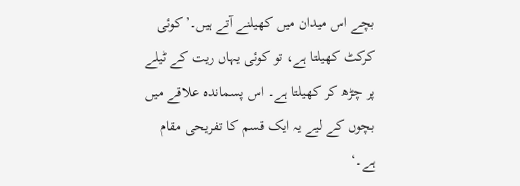بچے اس میدان میں کھیلنے آتے ہیں۔’کوئی کرکٹ کھیلتا ہے، تو کوئی یہاں ریت کے ٹیلے پر چڑھ کر کھیلتا ہے۔ اس پسماندہ علاقے میں بچوں کے لیے یہ ایک قسم کا تفریحی مقام ہے۔‘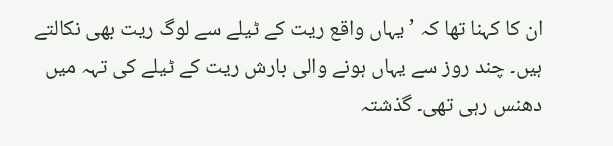ان کا کہنا تھا کہ ’یہاں واقع ریت کے ٹیلے سے لوگ ریت بھی نکالتے ہیں۔ چند روز سے یہاں ہونے والی بارش ریت کے ٹیلے کی تہہ میں دھنس رہی تھی۔ گذشتہ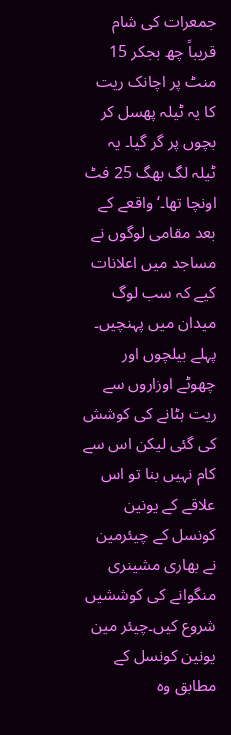جمعرات کی شام قریباً چھ بجکر 15 منٹ پر اچانک ریت کا یہ ٹیلہ پھسل کر بچوں پر گر گیا۔ یہ ٹیلہ لگ بھگ 25 فٹ اونچا تھا۔‘واقعے کے بعد مقامی لوگوں نے مساجد میں اعلانات کیے کہ سب لوگ میدان میں پہنچیں۔
پہلے بیلچوں اور چھوٹے اوزاروں سے ریت ہٹانے کی کوشش کی گئی لیکن اس سے کام نہیں بنا تو اس علاقے کے یونین کونسل کے چیئرمین  نے بھاری مشینری منگوانے کی کوششیں شروع کیں۔چیئر مین یونین کونسل کے مطابق وہ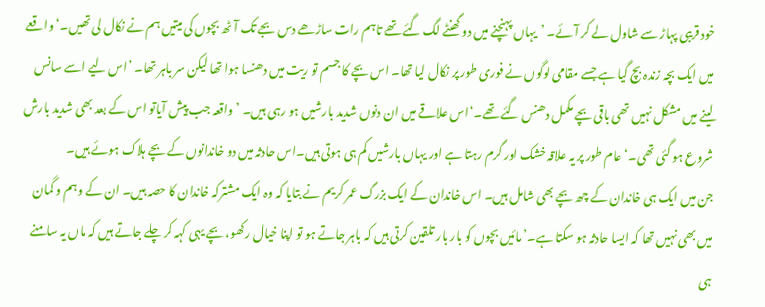خود قریبی پہاڑ سے شاول لے کر آئے۔ ’یہاں پہنچنے میں دو گھنٹے لگ گئے تھے تاہم رات ساڑھے دس بجے تک آٹھ بچوں کی میتیں ہم نے نکال لی تھیں۔‘ واقعے میں ایک بچہ زندہ بچ گیا ہے جسے مقامی لوگوں نے فوری طور پر نکال لیا تھا۔ اس بچے کا جسم تو ریت میں دھنسا ہوا تھا لیکن سر باہر تھا۔ ’اس لیے اسے سانس لینے میں مشکل نہیں تھی باقی بچے مکمل دھنس گئے تھے۔‘اس علاقے میں ان دنوں شدید بارشیں ہو رہی ہیں۔ ’ واقعہ جب پیش آیاتو اس کے بعد بھی شدید بارش شروع ہو گئی تھی۔‘ عام طور پر یہ علاقہ خشک اور گرم رہتا ہے اور یہاں بارشیں کم ہی ہوتی ہیں۔اس حادثہ میں دو خاندانوں کے بچے ہلاک ہوئے ہیں۔
جن میں ایک ہی خاندان کے چھ بچے بھی شامل ہیں۔ اس خاندان کے ایک بزرگ عمر کریم نے بتایا کہ وہ ایک مشترکہ خاندان کا حصہ ہیں۔ ان کے وہم و گمان میں بھی نہیں تھا کہ ایسا حادثہ ہو سکتا ہے۔’مائیں بچوں کو بار بار تلقین کرتی ہیں کہ باہر جاتے ہو تو اپنا خیال رکھو، بچے یہی کہہ کر چلے جاتے ہیں کہ ماں یہ سامنے ہی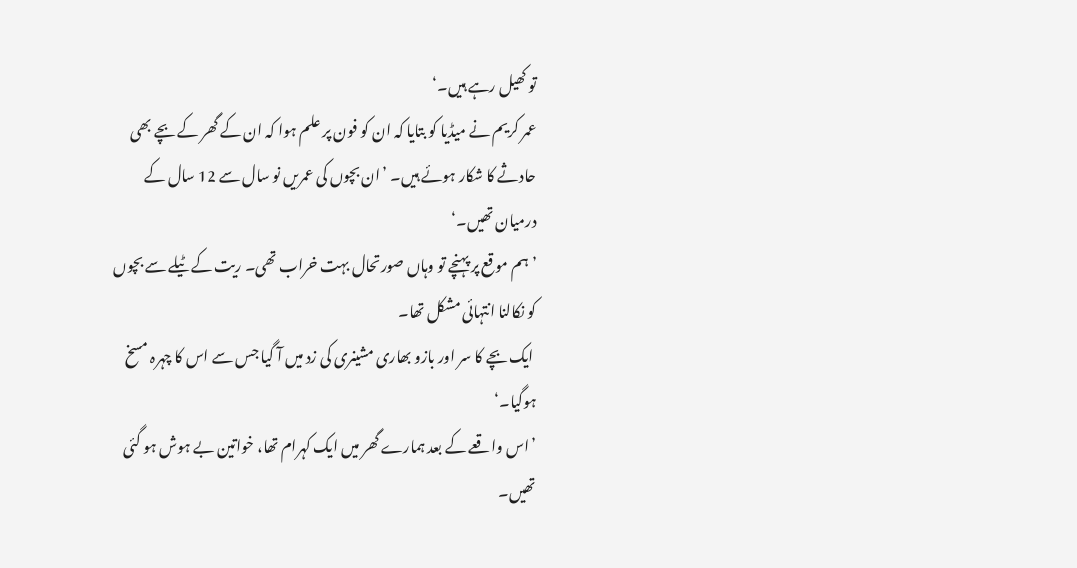تو کھیل رہے ہیں۔‘
عمر کریم نے میڈیا کو بتایا کہ ان کو فون پر علم ہوا کہ ان کے گھر کے بچے بھی حادثے کا شکار ہوئے ہیں۔ ’ان بچوں کی عمریں نو سال سے 12 سال کے درمیان تھیں۔‘
’ہم موقع پر پہنچے تو وہاں صورتحال بہت خراب تھی۔ ریت کے ٹیلے سے بچوں کو نکالنا انتہائی مشکل تھا۔
 ایک بچے کا سر اور بازو بھاری مشینری کی زد میں آ گیا جس سے اس کا چہرہ مسخ ہوگیا۔‘
’اس واقعے کے بعد ہمارے گھر میں ایک کہرام تھا، خواتین بے ہوش ہو گئی تھیں۔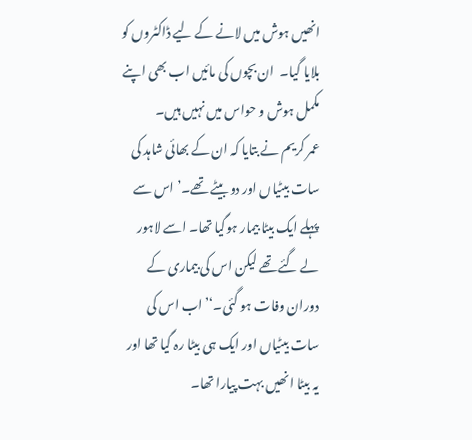انھیں ہوش میں لانے کے لیے ڈاکٹروں کو بلایا گیا۔  ان بچوں کی مائیں اب بھی اپنے مکمل ہوش و حواس میں نہیں ہیں۔
عمر کریم نے بتایا کہ ان کے بھائی شاہد کی سات بیٹیاں اور دو بیٹے تھے۔’اس سے پہلے ایک بیٹا بیمار ہوگیا تھا۔ اسے لاہور لے گئے تھے لیکن اس کی بیماری کے دوران وفات ہو گئی۔‘’اب اس کی سات بیٹیاں اور ایک ہی بیٹا رہ گیا تھا اور یہ بیٹا انھیں بہت پیارا تھا۔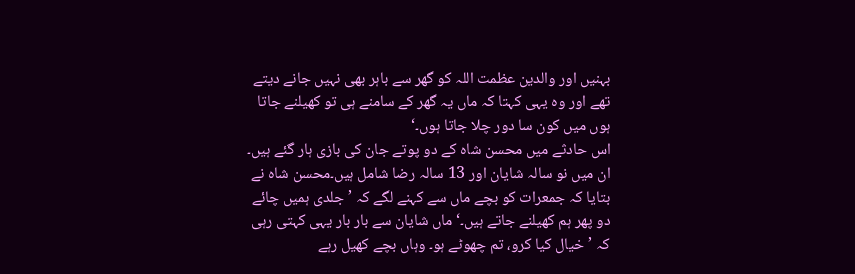بہنیں اور والدین عظمت اللہ کو گھر سے باہر بھی نہیں جانے دیتے تھے اور وہ یہی کہتا کہ ماں یہ گھر کے سامنے ہی تو کھیلنے جاتا ہوں میں کون سا دور چلا جاتا ہوں۔‘
اس حادثے میں محسن شاہ کے دو پوتے جان کی بازی ہار گئے ہیں۔ ان میں نو سالہ شایان اور 13 سالہ رضا شامل ہیں۔محسن شاہ نے بتایا کہ جمعرات کو بچے ماں سے کہنے لگے کہ ’جلدی ہمیں چائے دو پھر ہم کھیلنے جاتے ہیں۔‘ماں شایان سے بار بار یہی کہتی رہی کہ ’خیال کیا کرو، تم چھوٹے ہو۔ وہاں بچے کھیل رہے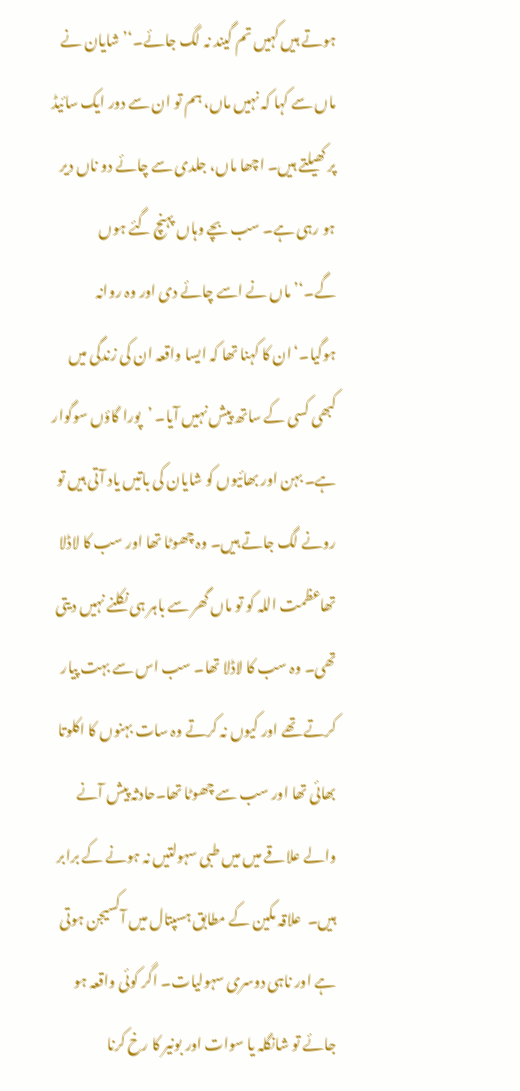ہوتے ہیں کہیں تم گیند نہ لگ جائے۔‘’شایان نے ماں سے کہا کہ نہیں ماں، ہم تو ان سے دور ایک سائیڈ پر کھیلتے ہیں۔ اچھا ماں، جلدی سے چائے دو ناں دیر ہو رہی ہے۔ سب بچے وہاں پہنچ گئے ہوں گے۔‘’ماں نے اسے چائے دی اور وہ روانہ ہوگیا۔‘ان کا کہنا تھا کہ ایسا واقعہ ان کی زندگی میں کبھی کسی کے ساتھ پیش نہیں آیا۔ ’پورا گاؤں سوگوار ہے۔ بہن اور بھائیوں کو شایان کی باتیں یاد آتی ہیں تو رونے لگ جاتے ہیں۔ وہ چھوٹا تھا اور سب کا لاڈلا تھاعظمت اللہ کو تو ماں گھر سے باہر ہی نکلنے نہیں دیتی تھی۔ وہ سب کا لاڈلا تھا۔ سب اس سے بہت پیار کرتے تھے اور کیوں نہ کرتے وہ سات بہنوں کا اکلوتا بھائی تھا اور سب سے چھوٹا تھا۔حادثہ پیش آنے والے علاقے میں میں طبی سہولتیں نہ ہونے کے برابر ہیں۔  علاقہ مکین کے مطابق ہسپتال میں آکسیجن ہوتی ہے اور ناہی دوسری سہولیات۔ اگر کوئی واقعہ ہو جائے تو شانگلہ یا سوات اور بونیر کا رخ کرنا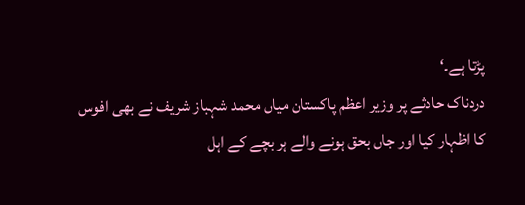پڑتا ہے۔‘
دردناک حادثے پر وزیر اعظم پاکستان میاں محمد شہباز شریف نے بھی افوس کا اظہار کیا اور جاں بحق ہونے والے ہر بچے کے اہل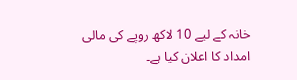خانہ کے لیے 10 لاکھ روپے کی مالی امداد کا اعلان کیا ہے۔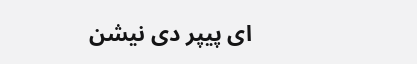ای پیپر دی نیشن